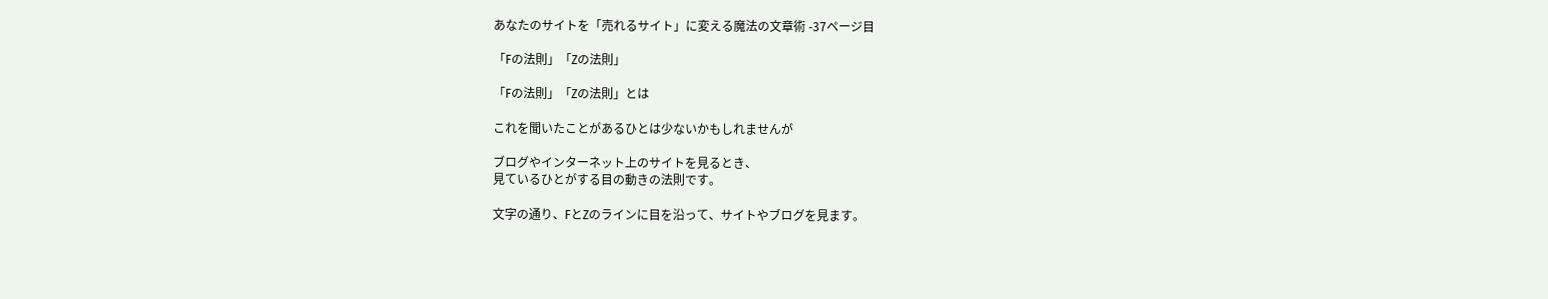あなたのサイトを「売れるサイト」に変える魔法の文章術 -37ページ目

「Fの法則」「Zの法則」

「Fの法則」「Zの法則」とは

これを聞いたことがあるひとは少ないかもしれませんが

ブログやインターネット上のサイトを見るとき、
見ているひとがする目の動きの法則です。

文字の通り、FとZのラインに目を沿って、サイトやブログを見ます。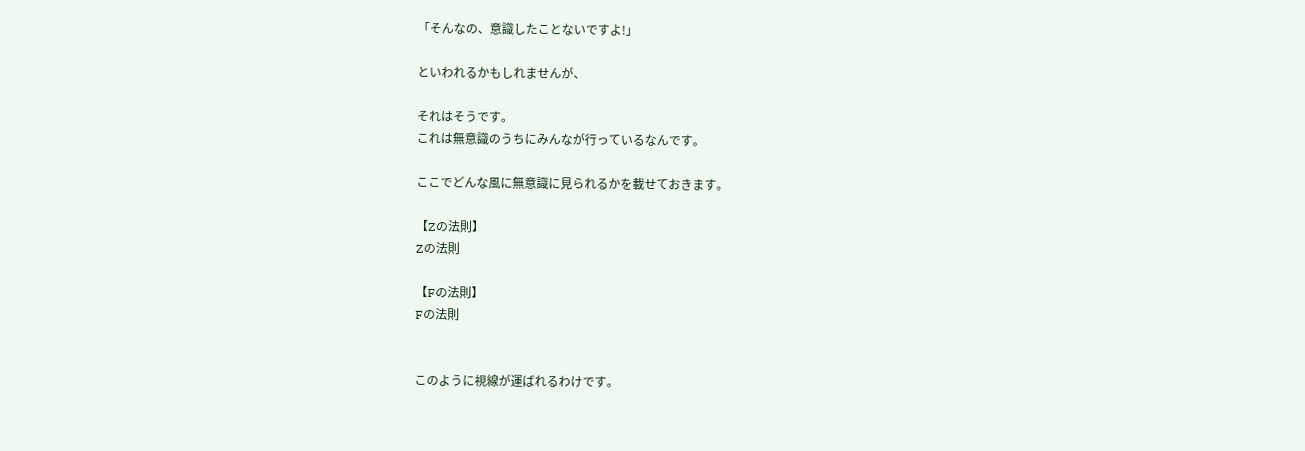「そんなの、意識したことないですよ!」

といわれるかもしれませんが、

それはそうです。
これは無意識のうちにみんなが行っているなんです。

ここでどんな風に無意識に見られるかを載せておきます。

【Zの法則】
Zの法則

【Fの法則】
Fの法則


このように視線が運ばれるわけです。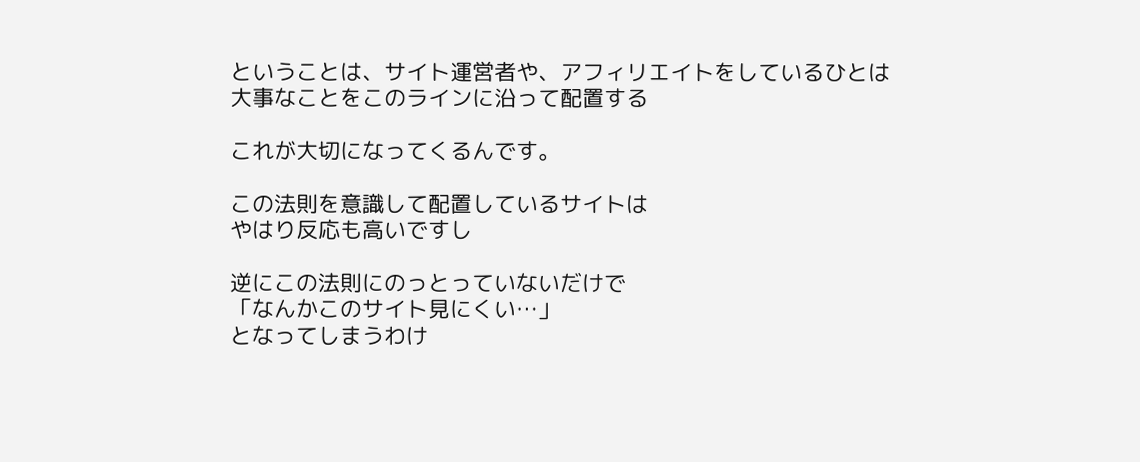ということは、サイト運営者や、アフィリエイトをしているひとは
大事なことをこのラインに沿って配置する

これが大切になってくるんです。

この法則を意識して配置しているサイトは
やはり反応も高いですし

逆にこの法則にのっとっていないだけで
「なんかこのサイト見にくい…」
となってしまうわけ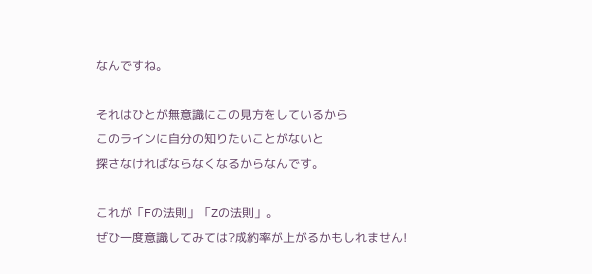なんですね。

それはひとが無意識にこの見方をしているから
このラインに自分の知りたいことがないと
探さなければならなくなるからなんです。

これが「Fの法則」「Zの法則」。
ぜひ一度意識してみては?成約率が上がるかもしれません!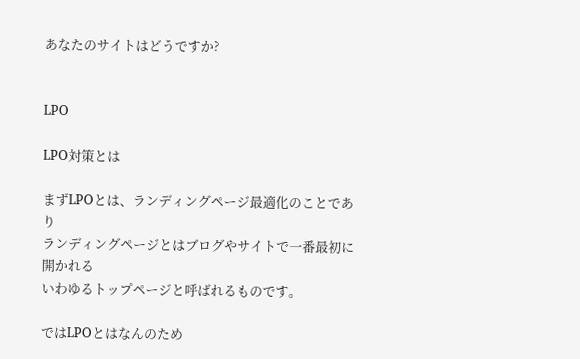あなたのサイトはどうですか?


LPO

LPO対策とは

まずLPOとは、ランディングページ最適化のことであり
ランディングページとはブログやサイトで一番最初に開かれる
いわゆるトップページと呼ばれるものです。

ではLPOとはなんのため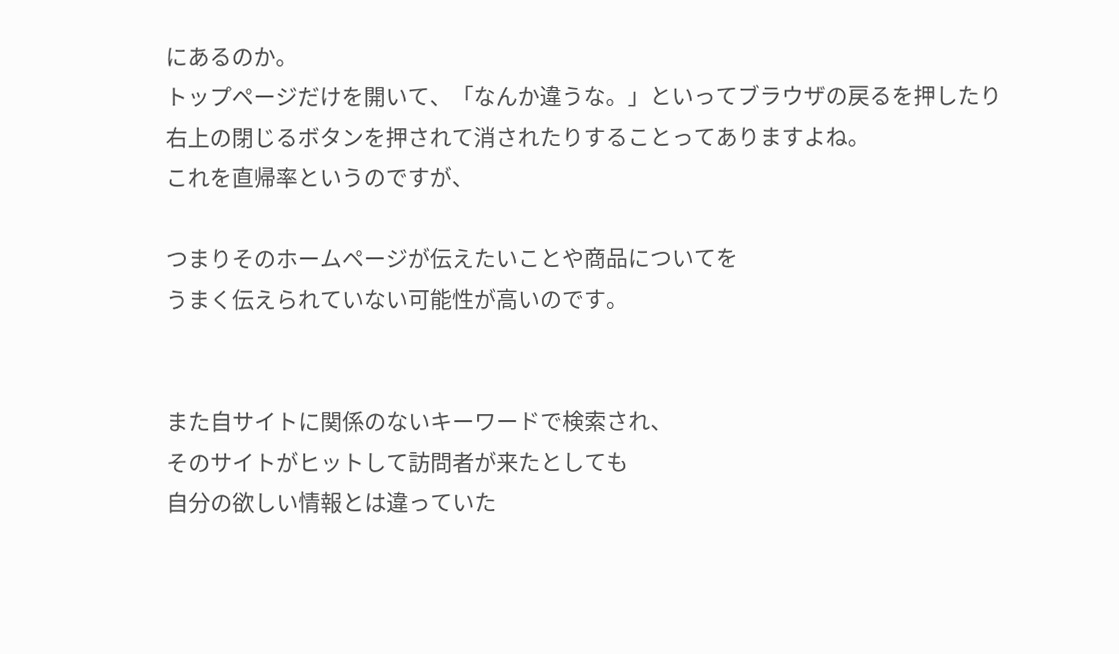にあるのか。
トップページだけを開いて、「なんか違うな。」といってブラウザの戻るを押したり
右上の閉じるボタンを押されて消されたりすることってありますよね。
これを直帰率というのですが、

つまりそのホームページが伝えたいことや商品についてを
うまく伝えられていない可能性が高いのです。


また自サイトに関係のないキーワードで検索され、
そのサイトがヒットして訪問者が来たとしても
自分の欲しい情報とは違っていた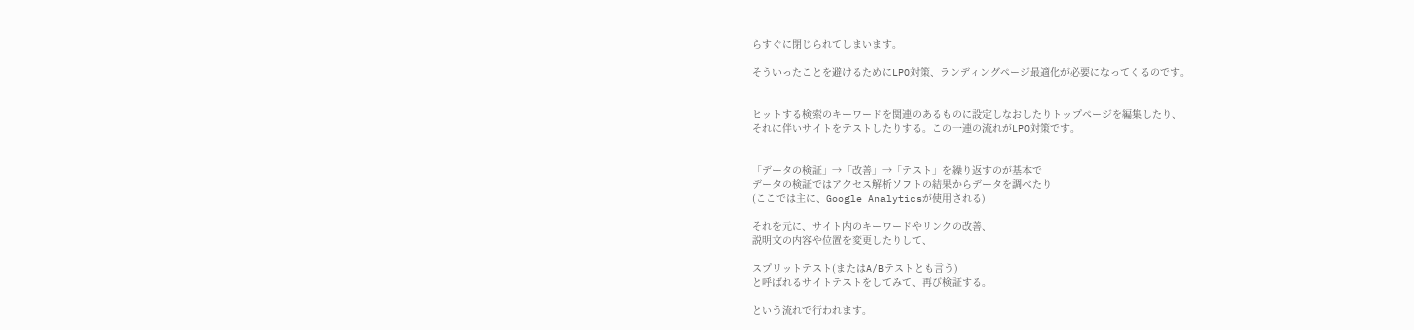らすぐに閉じられてしまいます。

そういったことを避けるためにLPO対策、ランディングページ最適化が必要になってくるのです。


ヒットする検索のキーワードを関連のあるものに設定しなおしたりトップページを編集したり、
それに伴いサイトをテストしたりする。この一連の流れがLPO対策です。


「データの検証」→「改善」→「テスト」を繰り返すのが基本で
データの検証ではアクセス解析ソフトの結果からデータを調べたり
(ここでは主に、Google Analyticsが使用される)

それを元に、サイト内のキーワードやリンクの改善、
説明文の内容や位置を変更したりして、

スプリットテスト(またはA/Bテストとも言う)
と呼ばれるサイトテストをしてみて、再び検証する。

という流れで行われます。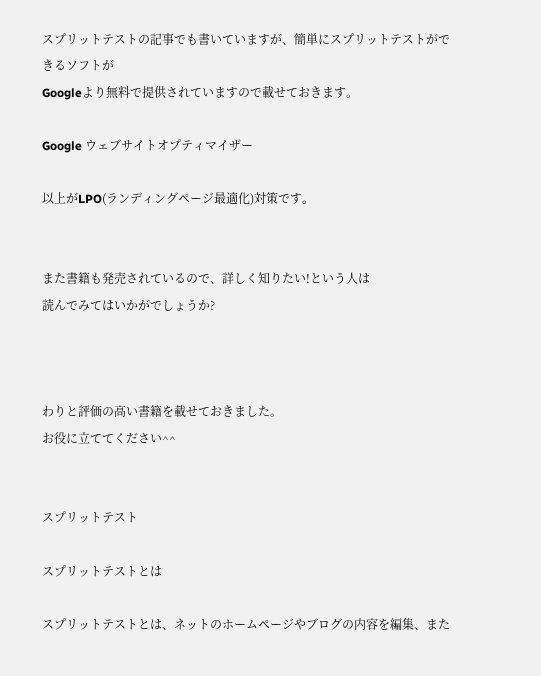スプリットテストの記事でも書いていますが、簡単にスプリットテストができるソフトが
Googleより無料で提供されていますので載せておきます。

Google ウェブサイトオプティマイザー

以上がLPO(ランディングページ最適化)対策です。


また書籍も発売されているので、詳しく知りたい!という人は
読んでみてはいかがでしょうか?



わりと評価の高い書籍を載せておきました。
お役に立ててください^^


スプリットテスト

スプリットテストとは

スプリットテストとは、ネットのホームページやブログの内容を編集、また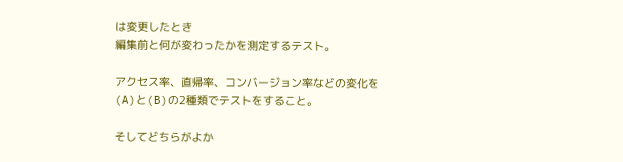は変更したとき
編集前と何が変わったかを測定するテスト。

アクセス率、直帰率、コンバージョン率などの変化を
(A)と(B)の2種類でテストをすること。

そしてどちらがよか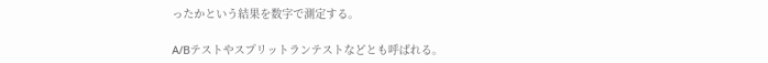ったかという結果を数字で測定する。

A/Bテストやスプリットランテストなどとも呼ばれる。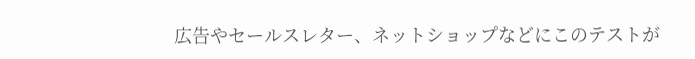広告やセールスレター、ネットショップなどにこのテストが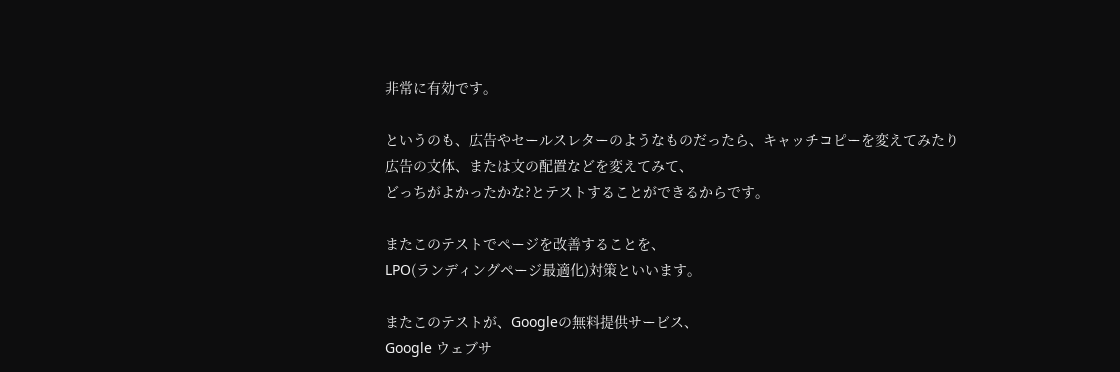非常に有効です。

というのも、広告やセールスレターのようなものだったら、キャッチコピーを変えてみたり
広告の文体、または文の配置などを変えてみて、
どっちがよかったかな?とテストすることができるからです。

またこのテストでページを改善することを、
LPO(ランディングページ最適化)対策といいます。

またこのテストが、Googleの無料提供サービス、
Google ウェブサ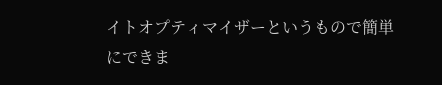イトオプティマイザーというもので簡単にできま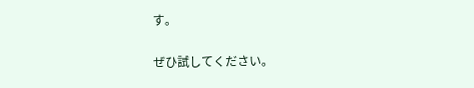す。

ぜひ試してください。